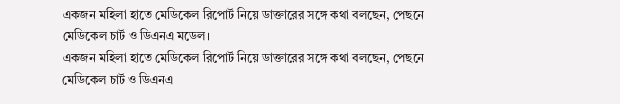একজন মহিলা হাতে মেডিকেল রিপোর্ট নিয়ে ডাক্তারের সঙ্গে কথা বলছেন, পেছনে মেডিকেল চার্ট ও ডিএনএ মডেল।
একজন মহিলা হাতে মেডিকেল রিপোর্ট নিয়ে ডাক্তারের সঙ্গে কথা বলছেন, পেছনে মেডিকেল চার্ট ও ডিএনএ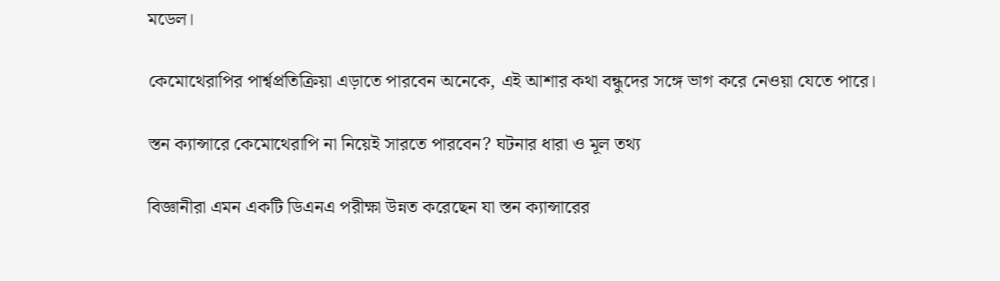মডেল।

কেমোথেরাপির পার্শ্বপ্রতিক্রিয়া এড়াতে পারবেন অনেকে, এই আশার কথা বন্ধুদের সঙ্গে ভাগ করে নেওয়া যেতে পারে।

স্তন ক্যান্সারে কেমোথেরাপি না নিয়েই সারতে পারবেন? ঘটনার ধারা ও মূল তথ্য

বিজ্ঞানীরা এমন একটি ডিএনএ পরীক্ষা উন্নত করেছেন যা স্তন ক্যান্সারের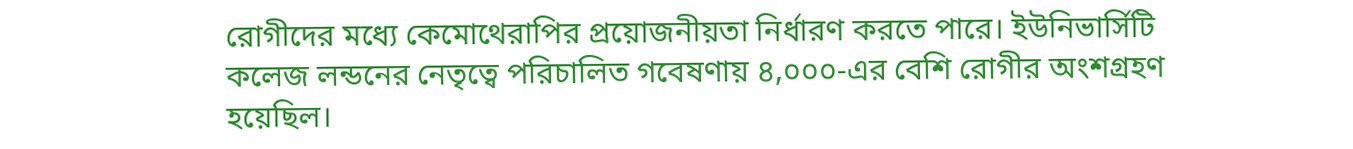রোগীদের মধ্যে কেমোথেরাপির প্রয়োজনীয়তা নির্ধারণ করতে পারে। ইউনিভার্সিটি কলেজ লন্ডনের নেতৃত্বে পরিচালিত গবেষণায় ৪,০০০-এর বেশি রোগীর অংশগ্রহণ হয়েছিল।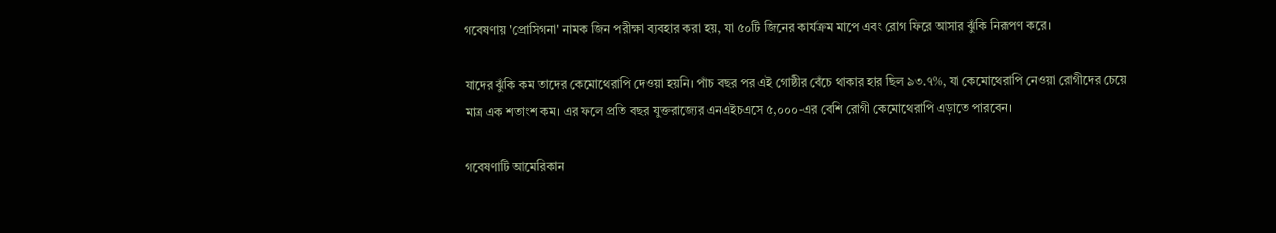গবেষণায় 'প্রোসিগনা' নামক জিন পরীক্ষা ব্যবহার করা হয়, যা ৫০টি জিনের কার্যক্রম মাপে এবং রোগ ফিরে আসার ঝুঁকি নিরূপণ করে।

যাদের ঝুঁকি কম তাদের কেমোথেরাপি দেওয়া হয়নি। পাঁচ বছর পর এই গোষ্ঠীর বেঁচে থাকার হার ছিল ৯৩.৭%, যা কেমোথেরাপি নেওয়া রোগীদের চেয়ে মাত্র এক শতাংশ কম। এর ফলে প্রতি বছর যুক্তরাজ্যের এনএইচএসে ৫,০০০-এর বেশি রোগী কেমোথেরাপি এড়াতে পারবেন।

গবেষণাটি আমেরিকান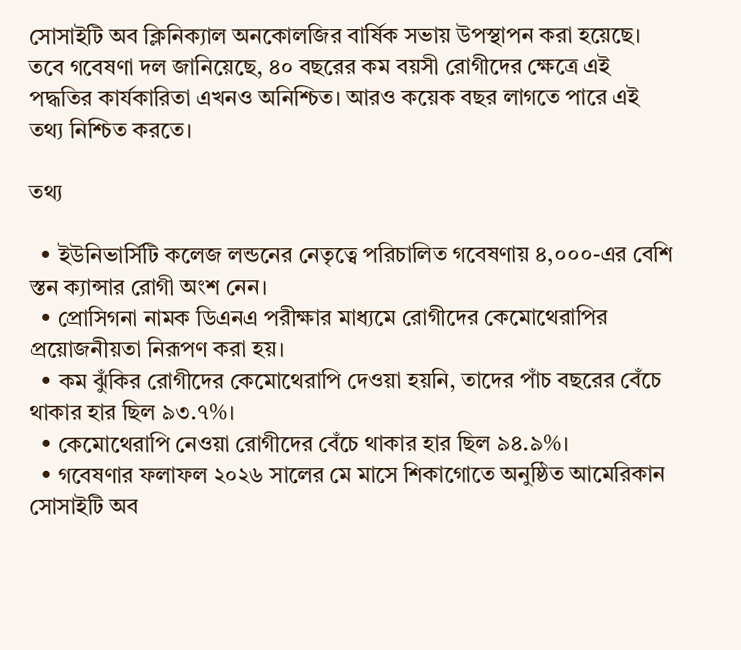সোসাইটি অব ক্লিনিক্যাল অনকোলজির বার্ষিক সভায় উপস্থাপন করা হয়েছে। তবে গবেষণা দল জানিয়েছে, ৪০ বছরের কম বয়সী রোগীদের ক্ষেত্রে এই পদ্ধতির কার্যকারিতা এখনও অনিশ্চিত। আরও কয়েক বছর লাগতে পারে এই তথ্য নিশ্চিত করতে।

তথ্য

  • ইউনিভার্সিটি কলেজ লন্ডনের নেতৃত্বে পরিচালিত গবেষণায় ৪,০০০-এর বেশি স্তন ক্যান্সার রোগী অংশ নেন।
  • প্রোসিগনা নামক ডিএনএ পরীক্ষার মাধ্যমে রোগীদের কেমোথেরাপির প্রয়োজনীয়তা নিরূপণ করা হয়।
  • কম ঝুঁকির রোগীদের কেমোথেরাপি দেওয়া হয়নি, তাদের পাঁচ বছরের বেঁচে থাকার হার ছিল ৯৩.৭%।
  • কেমোথেরাপি নেওয়া রোগীদের বেঁচে থাকার হার ছিল ৯৪.৯%।
  • গবেষণার ফলাফল ২০২৬ সালের মে মাসে শিকাগোতে অনুষ্ঠিত আমেরিকান সোসাইটি অব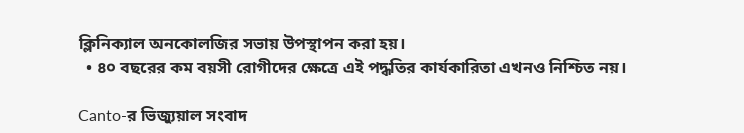ক্লিনিক্যাল অনকোলজির সভায় উপস্থাপন করা হয়।
  • ৪০ বছরের কম বয়সী রোগীদের ক্ষেত্রে এই পদ্ধতির কার্যকারিতা এখনও নিশ্চিত নয়।

Canto-র ভিজ্যুয়াল সংবাদ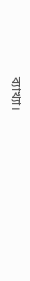ব্যাখ্যা।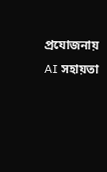প্রযোজনায় AI সহায়তা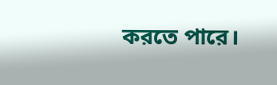করতে পারে।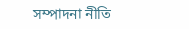সম্পাদনা নীতি